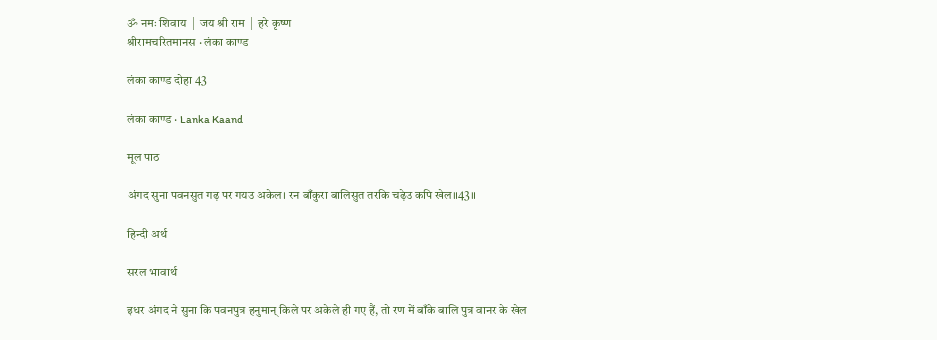ॐ नमः शिवाय  |  जय श्री राम  |  हरे कृष्ण
श्रीरामचरितमानस · लंका काण्ड

लंका काण्ड दोहा 43

लंका काण्ड · Lanka Kaand

मूल पाठ

अंगद सुना पवनसुत गढ़ पर गयउ अकेल। रन बाँकुरा बालिसुत तरकि चढ़ेउ कपि खेल॥43॥

हिन्दी अर्थ

सरल भावार्थ

इधर अंगद ने सुना कि पवनपुत्र हनुमान्‌ किले पर अकेले ही गए हैं, तो रण में बाँके बालि पुत्र वानर के खेल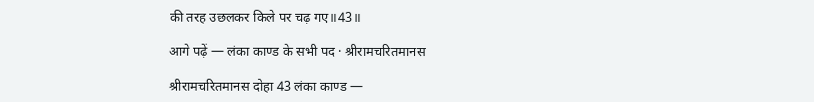की तरह उछलकर किले पर चढ़ गए॥43॥

आगे पढ़ें — लंका काण्ड के सभी पद · श्रीरामचरितमानस

श्रीरामचरितमानस दोहा 43 लंका काण्ड —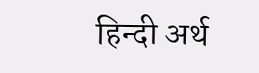हिन्दी अर्थ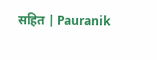सहित | Pauranik